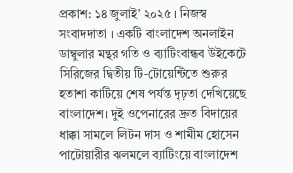প্রকাশ: ১৪ জুলাই’ ২০২৫ । নিজস্ব সংবাদদাতা । একটি বাংলাদেশ অনলাইন
ডাম্বুলার মন্থর গতি ও ব্যাটিংবান্ধব উইকেটে সিরিজের দ্বিতীয় টি-টোয়েন্টিতে শুরুর হতাশা কাটিয়ে শেষ পর্যন্ত দৃঢ়তা দেখিয়েছে বাংলাদেশ। দুই ওপেনারের দ্রুত বিদায়ের ধাক্কা সামলে লিটন দাস ও শামীম হোসেন পাটোয়ারীর ঝলমলে ব্যাটিংয়ে বাংলাদেশ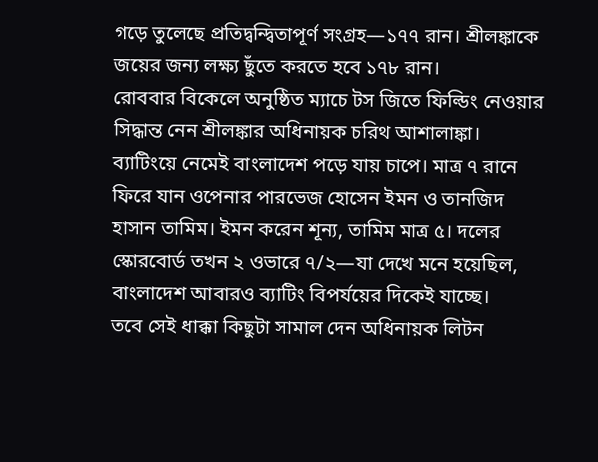গড়ে তুলেছে প্রতিদ্বন্দ্বিতাপূর্ণ সংগ্রহ—১৭৭ রান। শ্রীলঙ্কাকে জয়ের জন্য লক্ষ্য ছুঁতে করতে হবে ১৭৮ রান।
রোববার বিকেলে অনুষ্ঠিত ম্যাচে টস জিতে ফিল্ডিং নেওয়ার সিদ্ধান্ত নেন শ্রীলঙ্কার অধিনায়ক চরিথ আশালাঙ্কা। ব্যাটিংয়ে নেমেই বাংলাদেশ পড়ে যায় চাপে। মাত্র ৭ রানে ফিরে যান ওপেনার পারভেজ হোসেন ইমন ও তানজিদ হাসান তামিম। ইমন করেন শূন্য, তামিম মাত্র ৫। দলের স্কোরবোর্ড তখন ২ ওভারে ৭/২—যা দেখে মনে হয়েছিল, বাংলাদেশ আবারও ব্যাটিং বিপর্যয়ের দিকেই যাচ্ছে।
তবে সেই ধাক্কা কিছুটা সামাল দেন অধিনায়ক লিটন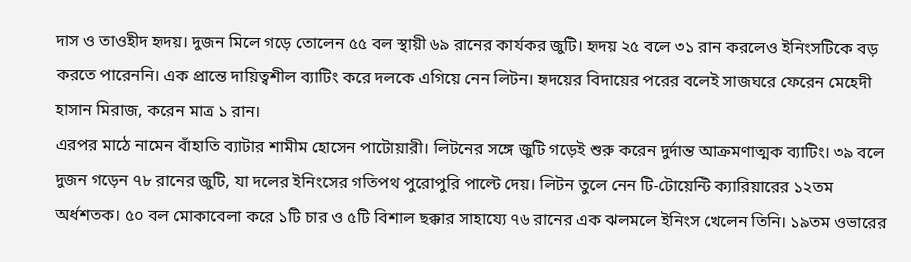দাস ও তাওহীদ হৃদয়। দুজন মিলে গড়ে তোলেন ৫৫ বল স্থায়ী ৬৯ রানের কার্যকর জুটি। হৃদয় ২৫ বলে ৩১ রান করলেও ইনিংসটিকে বড় করতে পারেননি। এক প্রান্তে দায়িত্বশীল ব্যাটিং করে দলকে এগিয়ে নেন লিটন। হৃদয়ের বিদায়ের পরের বলেই সাজঘরে ফেরেন মেহেদী হাসান মিরাজ, করেন মাত্র ১ রান।
এরপর মাঠে নামেন বাঁহাতি ব্যাটার শামীম হোসেন পাটোয়ারী। লিটনের সঙ্গে জুটি গড়েই শুরু করেন দুর্দান্ত আক্রমণাত্মক ব্যাটিং। ৩৯ বলে দুজন গড়েন ৭৮ রানের জুটি, যা দলের ইনিংসের গতিপথ পুরোপুরি পাল্টে দেয়। লিটন তুলে নেন টি-টোয়েন্টি ক্যারিয়ারের ১২তম অর্ধশতক। ৫০ বল মোকাবেলা করে ১টি চার ও ৫টি বিশাল ছক্কার সাহায্যে ৭৬ রানের এক ঝলমলে ইনিংস খেলেন তিনি। ১৯তম ওভারের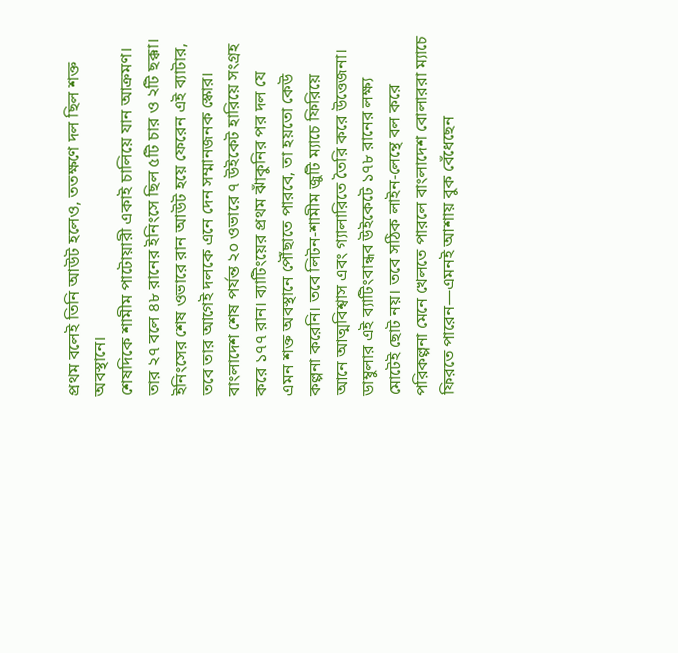প্রথম বলেই তিনি আউট হলেও, ততক্ষণে দল ছিল শক্ত অবস্থানে।
শেষদিকে শামীম পাটোয়ারী একাই চালিয়ে যান আক্রমণ। তার ২৭ বলে ৪৮ রানের ইনিংসে ছিল ৫টি চার ও ২টি ছক্কা। ইনিংসের শেষ ওভারে রান আউট হয়ে ফেরেন এই ব্যাটার, তবে তার আগেই দলকে এনে দেন সম্মানজনক স্কোর।
বাংলাদেশ শেষ পর্যন্ত ২০ ওভারে ৭ উইকেট হারিয়ে সংগ্রহ করে ১৭৭ রান। ব্যাটিংয়ের প্রথম ঝাঁকুনির পর দল যে এমন শক্ত অবস্থানে পৌঁছাতে পারবে, তা হয়তো কেউ কল্পনা করেনি। তবে লিটন-শামীম জুটি ম্যাচে ফিরিয়ে আনে আত্মবিশ্বাস এবং গ্যালারিতে তৈরি করে উত্তেজনা।
ডাম্বুলার এই ব্যাটিংবান্ধব উইকেটে ১৭৮ রানের লক্ষ্য মোটেই ছোট নয়। তবে সঠিক লাইন-লেন্থে বল করে পরিকল্পনা মেনে খেলতে পারলে বাংলাদেশ বোলাররা ম্যাচে ফিরতে পারেন—এমনই আশায় বুক বেঁধেছেন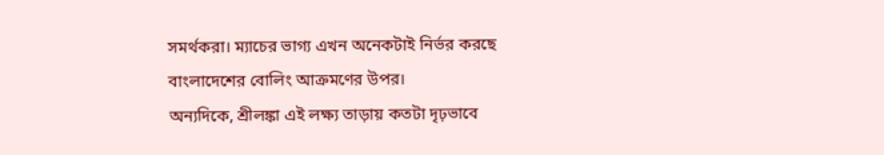সমর্থকরা। ম্যাচের ভাগ্য এখন অনেকটাই নির্ভর করছে বাংলাদেশের বোলিং আক্রমণের উপর।
অন্যদিকে, শ্রীলঙ্কা এই লক্ষ্য তাড়ায় কতটা দৃঢ়ভাবে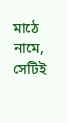মাঠে নামে, সেটিই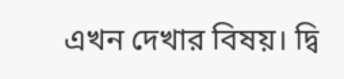এখন দেখার বিষয়। দ্বি